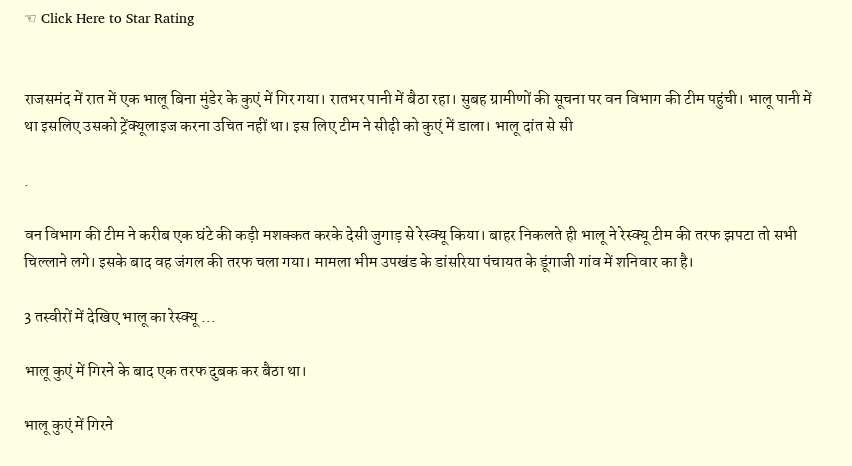☜ Click Here to Star Rating


राजसमंद में रात में एक भालू बिना मुंडेर के कुएं में गिर गया। रातभर पानी में बैठा रहा। सुबह ग्रामीणों की सूचना पर वन विभाग की टीम पहुंची। भालू पानी में था इसलिए उसको ट्रेंक्यूलाइज करना उचित नहीं था। इस लिए टीम ने सीढ़ी को कुएं में डाला। भालू दांत से सी

.

वन विभाग की टीम ने करीब एक घंटे की कड़ी मशक्कत करके देसी जुगाड़ से रेस्क्यू किया। बाहर निकलते ही भालू ने रेस्क्यू टीम की तरफ झपटा तो सभी चिल्लाने लगे। इसके बाद वह जंगल की तरफ चला गया। मामला भीम उपखंड के डांसरिया पंचायत के डूंगाजी गांव में शनिवार का है।

3 तस्वीरों में देखिए भालू का रेस्क्यू …

भालू कुएं में गिरने के बाद एक तरफ दुबक कर बैठा था।

भालू कुएं में गिरने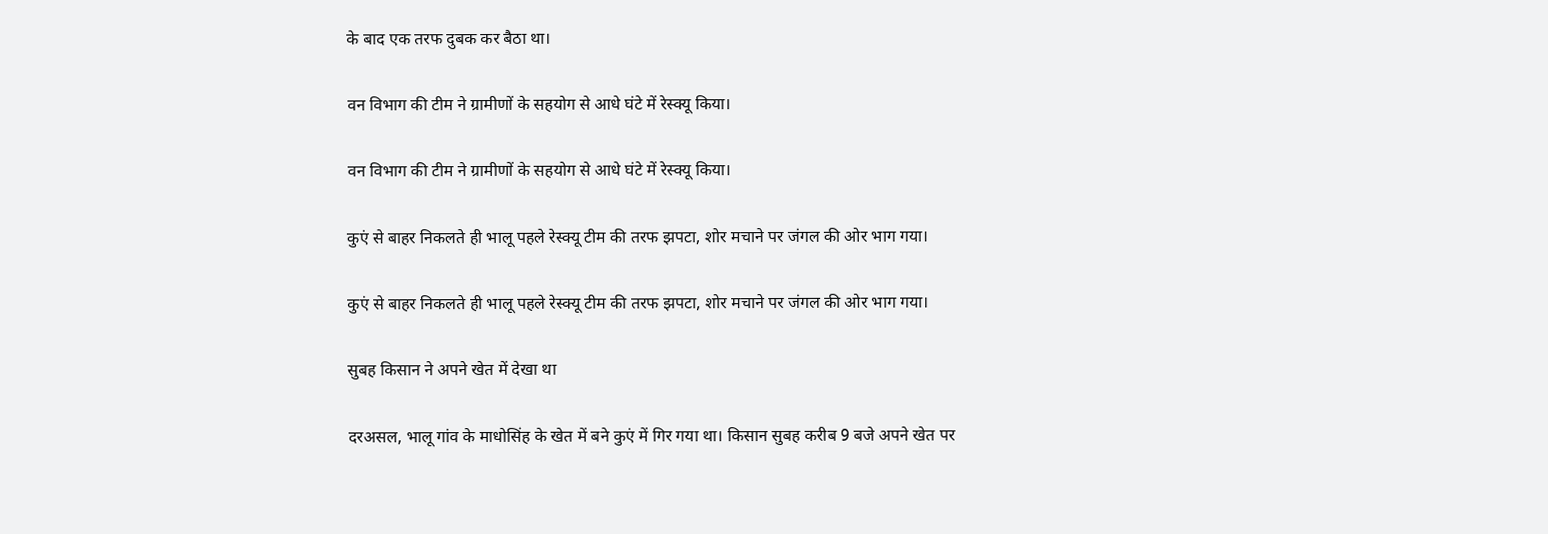के बाद एक तरफ दुबक कर बैठा था।

वन विभाग की टीम ने ग्रामीणों के सहयोग से आधे घंटे में रेस्क्यू किया।

वन विभाग की टीम ने ग्रामीणों के सहयोग से आधे घंटे में रेस्क्यू किया।

कुएं से बाहर निकलते ही भालू पहले रेस्क्यू टीम की तरफ झपटा, शोर मचाने पर जंगल की ओर भाग गया।

कुएं से बाहर निकलते ही भालू पहले रेस्क्यू टीम की तरफ झपटा, शोर मचाने पर जंगल की ओर भाग गया।

सुबह किसान ने अपने खेत में देखा था

दरअसल, भालू गांव के माधोसिंह के खेत में बने कुएं में गिर गया था। किसान सुबह करीब 9 बजे अपने खेत पर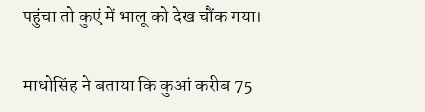पहुंचा तो कुएं में भालू को देख चौंक गया।

माधोसिंह ने बताया कि कुआं करीब 75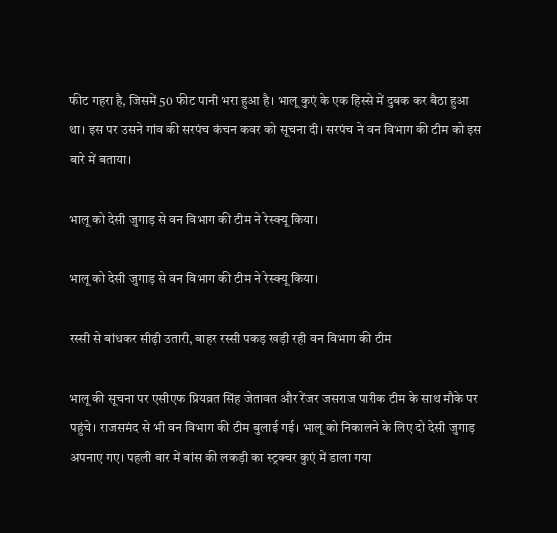फीट गहरा है, जिसमें 50 फीट पानी भरा हुआ है। भालू कुएं के एक हिस्से में दुबक कर बैठा हुआ था। इस पर उसने गांव की सरपंच कंचन कवर को सूचना दी। सरपंच ने वन विभाग की टीम को इस बारे में बताया।

भालू को देसी जुगाड़ से वन विभाग की टीम ने रेस्क्यू किया।

भालू को देसी जुगाड़ से वन विभाग की टीम ने रेस्क्यू किया।

रस्सी से बांधकर सीढ़ी उतारी, बाहर रस्सी पकड़ खड़ी रही वन विभाग की टीम

भालू की सूचना पर एसीएफ प्रियव्रत सिंह जेतावत और रेंजर जसराज पारीक टीम के साथ मौके पर पहुंचे। राजसमंद से भी वन विभाग की टीम बुलाई गई। भालू को निकालने के लिए दो देसी जुगाड़ अपनाए गए। पहली बार में बांस की लकड़ी का स्ट्रक्चर कुएं में डाला गया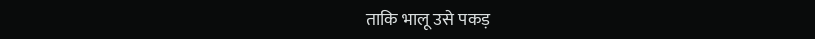ताकि भालू उसे पकड़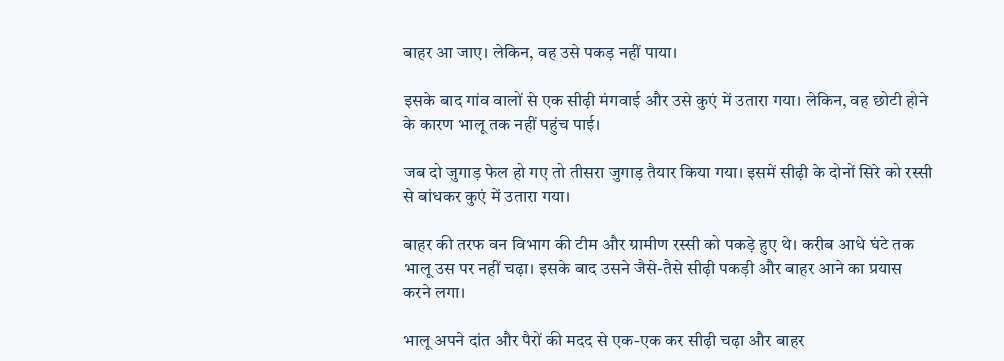बाहर आ जाए। लेकिन, वह उसे पकड़ नहीं पाया।

इसके बाद गांव वालों से एक सीढ़ी मंगवाई और उसे कुएं में उतारा गया। लेकिन, वह छोटी होने के कारण भालू तक नहीं पहुंच पाई।

जब दो जुगाड़ फेल हो गए तो तीसरा जुगाड़ तैयार किया गया। इसमें सीढ़ी के दोनों सिरे को रस्सी से बांधकर कुएं में उतारा गया।

बाहर की तरफ वन विभाग की टीम और ग्रामीण रस्सी को पकड़े हुए थे। करीब आधे घंटे तक भालू उस पर नहीं चढ़ा। इसके बाद उसने जैसे-तैसे सीढ़ी पकड़ी और बाहर आने का प्रयास करने लगा।

भालू अपने दांत और पैरों की मदद से एक-एक कर सीढ़ी चढ़ा और बाहर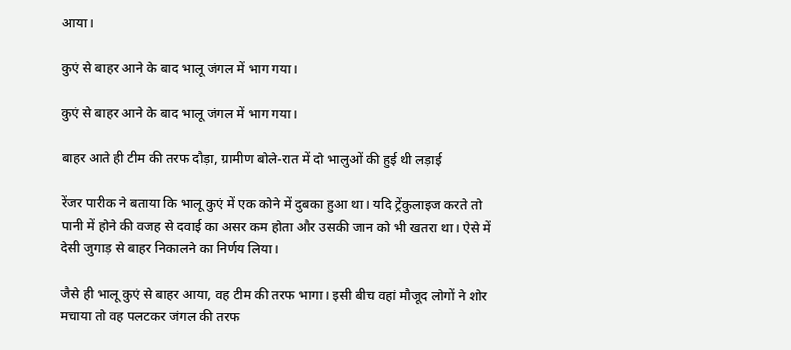आया।

कुएं से बाहर आने के बाद भालू जंगल में भाग गया।

कुएं से बाहर आने के बाद भालू जंगल में भाग गया।

बाहर आते ही टीम की तरफ दौड़ा, ग्रामीण बोले-रात में दो भालुओं की हुई थी लड़ाई

रेंजर पारीक ने बताया कि भालू कुएं में एक कोने में दुबका हुआ था। यदि ट्रेंकुलाइज करते तो पानी में होने की वजह से दवाई का असर कम होता और उसकी जान को भी खतरा था। ऐसे में देसी जुगाड़ से बाहर निकालने का निर्णय लिया।

जैसे ही भालू कुएं से बाहर आया, वह टीम की तरफ भागा। इसी बीच वहां मौजूद लोगों ने शोर मचाया तो वह पलटकर जंगल की तरफ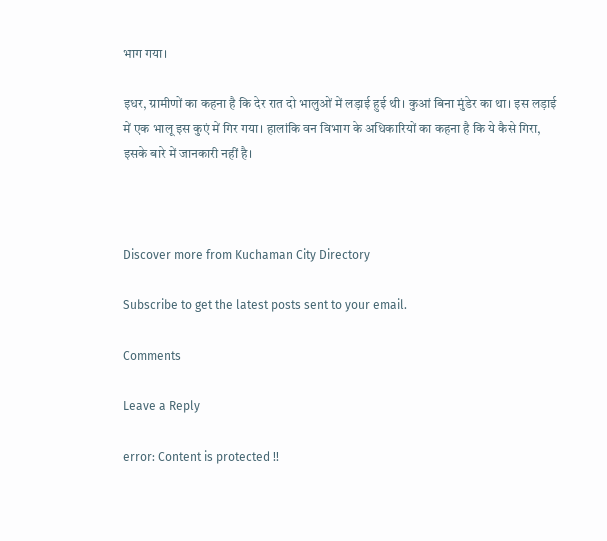भाग गया।

इधर, ग्रामीणों का कहना है कि देर रात दो भालुओं में लड़ाई हुई थी। कुआं बिना मुंडेर का था। इस लड़ाई में एक भालू इस कुएं में गिर गया। हालांकि वन विभाग के अधिकारियों का कहना है कि ये कैसे गिरा, इसके बारे में जानकारी नहीं है।



Discover more from Kuchaman City Directory

Subscribe to get the latest posts sent to your email.

Comments

Leave a Reply

error: Content is protected !!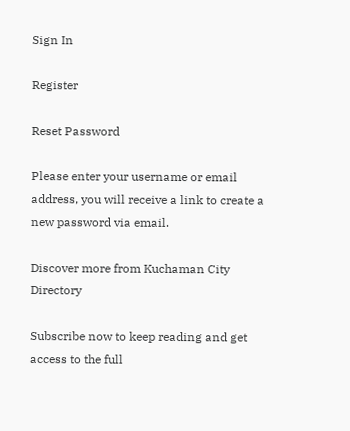Sign In

Register

Reset Password

Please enter your username or email address, you will receive a link to create a new password via email.

Discover more from Kuchaman City Directory

Subscribe now to keep reading and get access to the full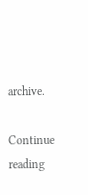archive.

Continue reading